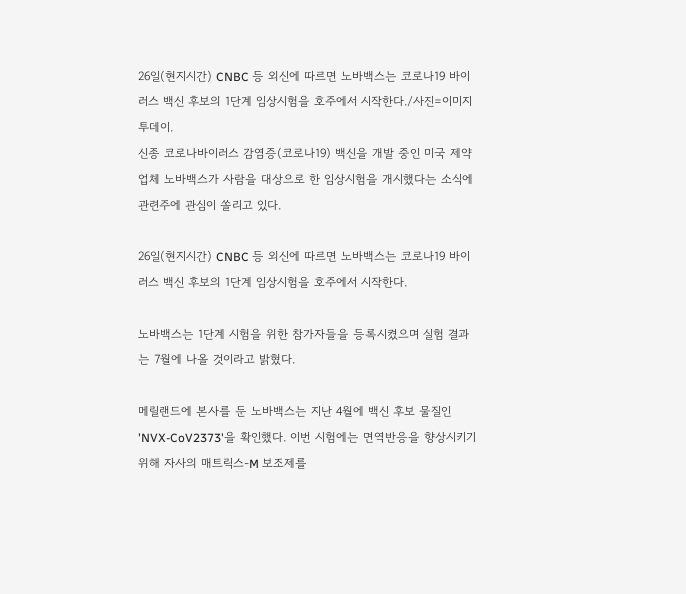26일(현지시간) CNBC 등 외신에 따르면 노바백스는 코로나19 바이러스 백신 후보의 1단계 임상시험을 호주에서 시작한다./사진=이미지투데이.
신종 코로나바이러스 감염증(코로나19) 백신을 개발 중인 미국 제약업체 노바백스가 사람을 대상으로 한 임상시험을 개시했다는 소식에 관련주에 관심이 쏠리고 있다.

26일(현지시간) CNBC 등 외신에 따르면 노바백스는 코로나19 바이러스 백신 후보의 1단계 임상시험을 호주에서 시작한다.

노바백스는 1단계 시험을 위한 참가자들을 등록시켰으며 실험 결과는 7월에 나올 것이라고 밝혔다.

메릴랜드에 본사를 둔 노바백스는 지난 4월에 백신 후보 물질인 'NVX-CoV2373'을 확인했다. 이번 시험에는 면역반응을 향상시키기 위해 자사의 매트릭스-M 보조제를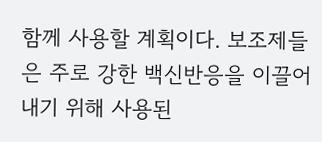함께 사용할 계획이다. 보조제들은 주로 강한 백신반응을 이끌어내기 위해 사용된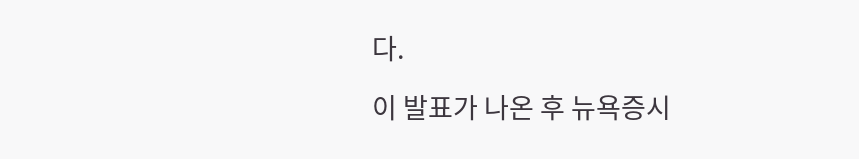다.

이 발표가 나온 후 뉴욕증시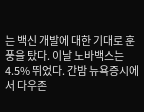는 백신 개발에 대한 기대로 훈풍을 탔다. 이날 노바백스는 4.5% 뛰었다. 간밤 뉴욕증시에서 다우존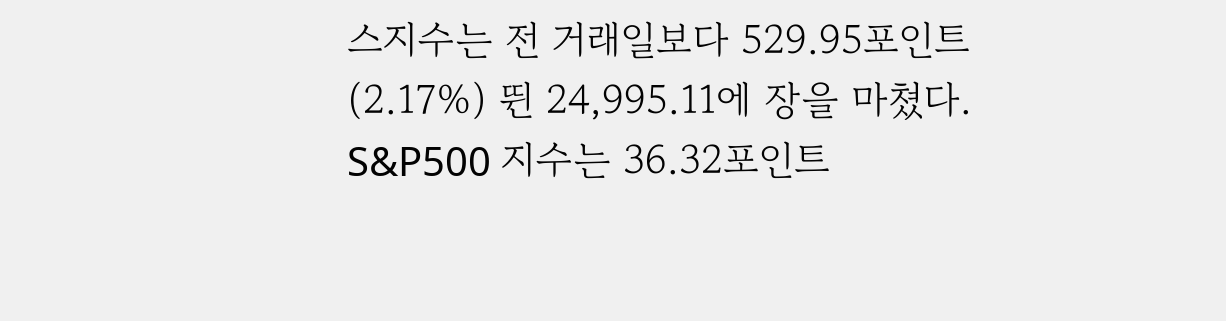스지수는 전 거래일보다 529.95포인트(2.17%) 뛴 24,995.11에 장을 마쳤다. S&P500 지수는 36.32포인트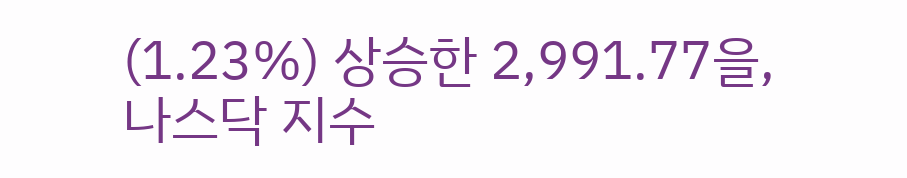(1.23%) 상승한 2,991.77을, 나스닥 지수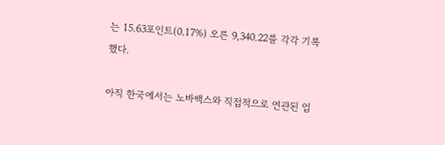는 15.63포인트(0.17%) 오른 9,340.22를 각각 기록했다.

아직 한국에서는 노바백스와 직접적으로 연관된 업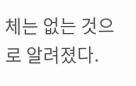체는 없는 것으로 알려졌다.